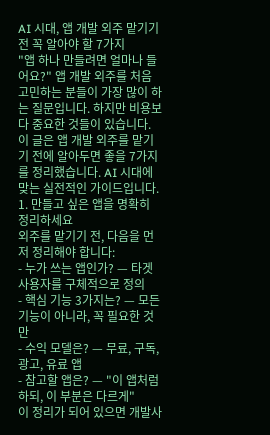AI 시대, 앱 개발 외주 맡기기 전 꼭 알아야 할 7가지
"앱 하나 만들려면 얼마나 들어요?" 앱 개발 외주를 처음 고민하는 분들이 가장 많이 하는 질문입니다. 하지만 비용보다 중요한 것들이 있습니다.
이 글은 앱 개발 외주를 맡기기 전에 알아두면 좋을 7가지를 정리했습니다. AI 시대에 맞는 실전적인 가이드입니다.
1. 만들고 싶은 앱을 명확히 정리하세요
외주를 맡기기 전, 다음을 먼저 정리해야 합니다:
- 누가 쓰는 앱인가? — 타겟 사용자를 구체적으로 정의
- 핵심 기능 3가지는? — 모든 기능이 아니라, 꼭 필요한 것만
- 수익 모델은? — 무료, 구독, 광고, 유료 앱
- 참고할 앱은? — "이 앱처럼 하되, 이 부분은 다르게"
이 정리가 되어 있으면 개발사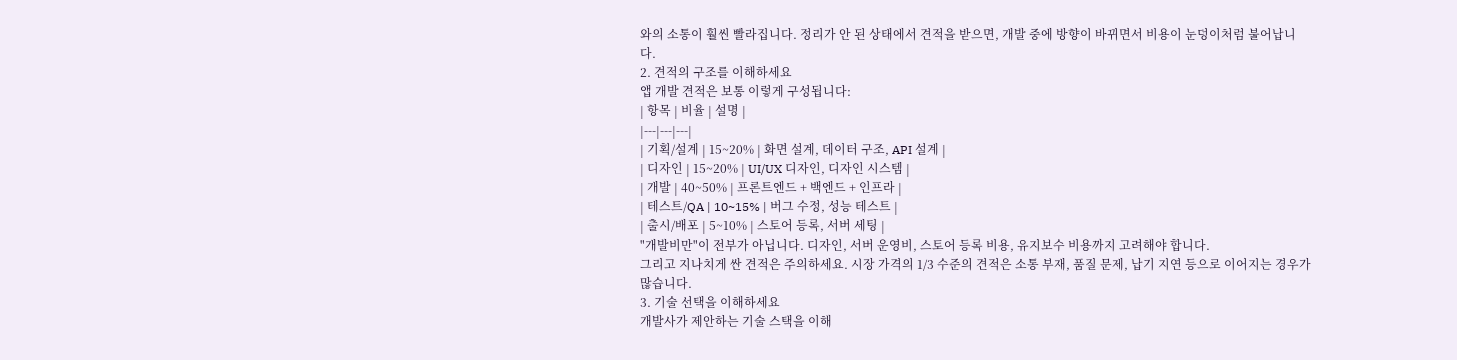와의 소통이 훨씬 빨라집니다. 정리가 안 된 상태에서 견적을 받으면, 개발 중에 방향이 바뀌면서 비용이 눈덩이처럼 불어납니다.
2. 견적의 구조를 이해하세요
앱 개발 견적은 보통 이렇게 구성됩니다:
| 항목 | 비율 | 설명 |
|---|---|---|
| 기획/설계 | 15~20% | 화면 설계, 데이터 구조, API 설계 |
| 디자인 | 15~20% | UI/UX 디자인, 디자인 시스템 |
| 개발 | 40~50% | 프론트엔드 + 백엔드 + 인프라 |
| 테스트/QA | 10~15% | 버그 수정, 성능 테스트 |
| 출시/배포 | 5~10% | 스토어 등록, 서버 세팅 |
"개발비만"이 전부가 아닙니다. 디자인, 서버 운영비, 스토어 등록 비용, 유지보수 비용까지 고려해야 합니다.
그리고 지나치게 싼 견적은 주의하세요. 시장 가격의 1/3 수준의 견적은 소통 부재, 품질 문제, 납기 지연 등으로 이어지는 경우가 많습니다.
3. 기술 선택을 이해하세요
개발사가 제안하는 기술 스택을 이해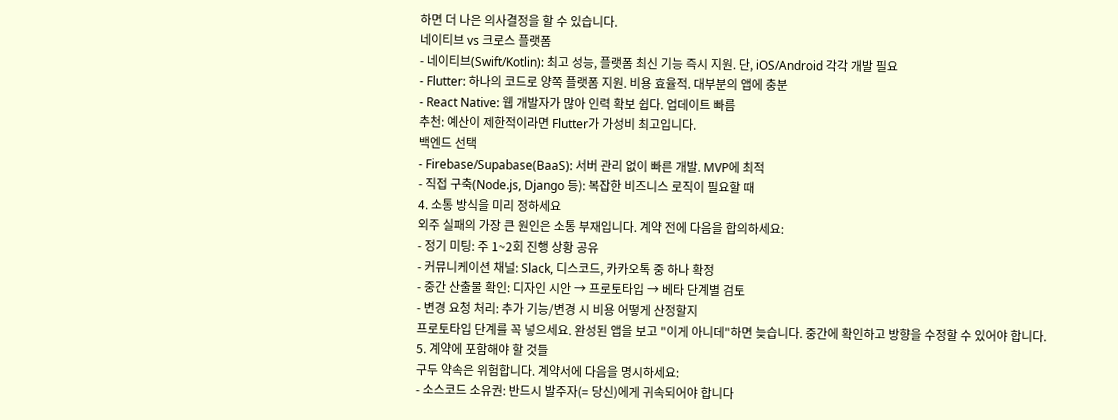하면 더 나은 의사결정을 할 수 있습니다.
네이티브 vs 크로스 플랫폼
- 네이티브(Swift/Kotlin): 최고 성능, 플랫폼 최신 기능 즉시 지원. 단, iOS/Android 각각 개발 필요
- Flutter: 하나의 코드로 양쪽 플랫폼 지원. 비용 효율적. 대부분의 앱에 충분
- React Native: 웹 개발자가 많아 인력 확보 쉽다. 업데이트 빠름
추천: 예산이 제한적이라면 Flutter가 가성비 최고입니다.
백엔드 선택
- Firebase/Supabase(BaaS): 서버 관리 없이 빠른 개발. MVP에 최적
- 직접 구축(Node.js, Django 등): 복잡한 비즈니스 로직이 필요할 때
4. 소통 방식을 미리 정하세요
외주 실패의 가장 큰 원인은 소통 부재입니다. 계약 전에 다음을 합의하세요:
- 정기 미팅: 주 1~2회 진행 상황 공유
- 커뮤니케이션 채널: Slack, 디스코드, 카카오톡 중 하나 확정
- 중간 산출물 확인: 디자인 시안 → 프로토타입 → 베타 단계별 검토
- 변경 요청 처리: 추가 기능/변경 시 비용 어떻게 산정할지
프로토타입 단계를 꼭 넣으세요. 완성된 앱을 보고 "이게 아니데"하면 늦습니다. 중간에 확인하고 방향을 수정할 수 있어야 합니다.
5. 계약에 포함해야 할 것들
구두 약속은 위험합니다. 계약서에 다음을 명시하세요:
- 소스코드 소유권: 반드시 발주자(= 당신)에게 귀속되어야 합니다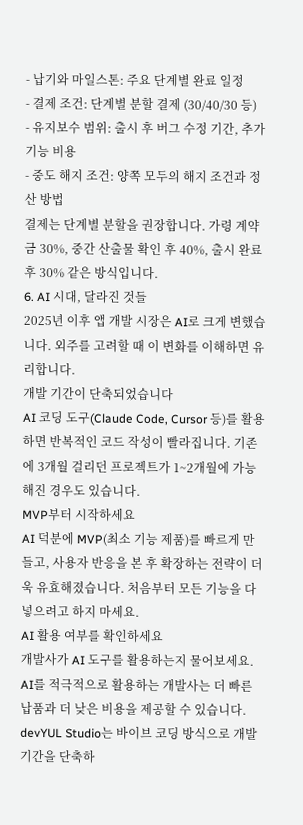- 납기와 마일스톤: 주요 단계별 완료 일정
- 결제 조건: 단계별 분할 결제 (30/40/30 등)
- 유지보수 범위: 출시 후 버그 수정 기간, 추가 기능 비용
- 중도 해지 조건: 양쪽 모두의 해지 조건과 정산 방법
결제는 단계별 분할을 권장합니다. 가령 계약금 30%, 중간 산출물 확인 후 40%, 출시 완료 후 30% 같은 방식입니다.
6. AI 시대, 달라진 것들
2025년 이후 앱 개발 시장은 AI로 크게 변했습니다. 외주를 고려할 때 이 변화를 이해하면 유리합니다.
개발 기간이 단축되었습니다
AI 코딩 도구(Claude Code, Cursor 등)를 활용하면 반복적인 코드 작성이 빨라집니다. 기존에 3개월 걸리던 프로젝트가 1~2개월에 가능해진 경우도 있습니다.
MVP부터 시작하세요
AI 덕분에 MVP(최소 기능 제품)를 빠르게 만들고, 사용자 반응을 본 후 확장하는 전략이 더욱 유효해졌습니다. 처음부터 모든 기능을 다 넣으려고 하지 마세요.
AI 활용 여부를 확인하세요
개발사가 AI 도구를 활용하는지 물어보세요. AI를 적극적으로 활용하는 개발사는 더 빠른 납품과 더 낮은 비용을 제공할 수 있습니다. devYUL Studio는 바이브 코딩 방식으로 개발 기간을 단축하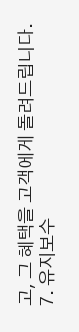고, 그 혜택을 고객에게 돌려드립니다.
7. 유지보수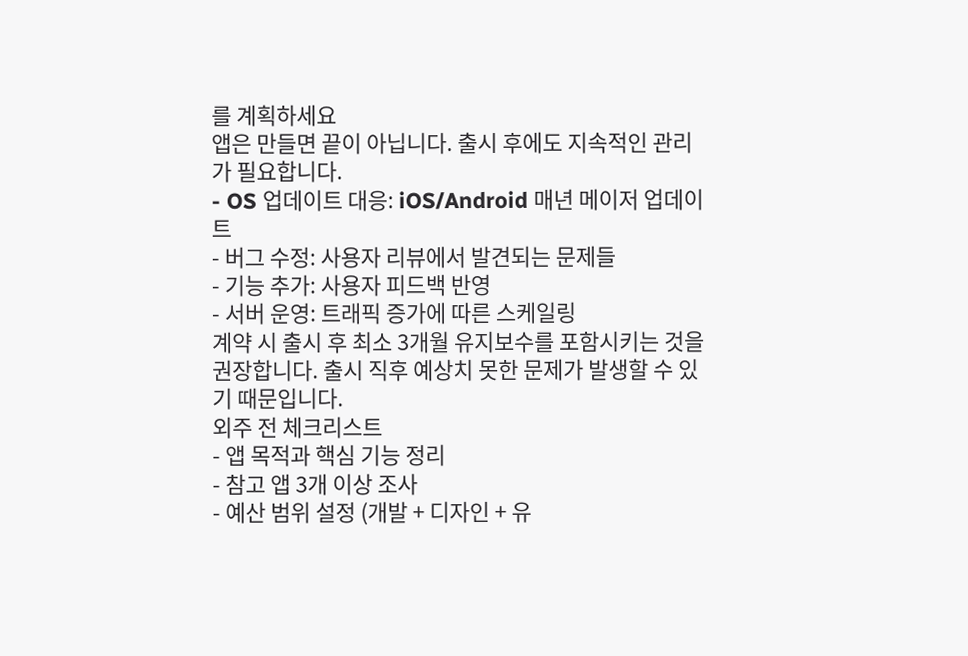를 계획하세요
앱은 만들면 끝이 아닙니다. 출시 후에도 지속적인 관리가 필요합니다.
- OS 업데이트 대응: iOS/Android 매년 메이저 업데이트
- 버그 수정: 사용자 리뷰에서 발견되는 문제들
- 기능 추가: 사용자 피드백 반영
- 서버 운영: 트래픽 증가에 따른 스케일링
계약 시 출시 후 최소 3개월 유지보수를 포함시키는 것을 권장합니다. 출시 직후 예상치 못한 문제가 발생할 수 있기 때문입니다.
외주 전 체크리스트
- 앱 목적과 핵심 기능 정리
- 참고 앱 3개 이상 조사
- 예산 범위 설정 (개발 + 디자인 + 유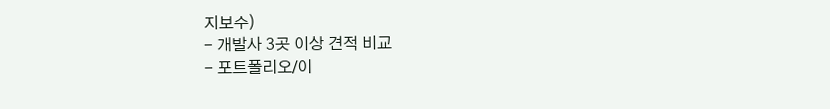지보수)
- 개발사 3곳 이상 견적 비교
- 포트폴리오/이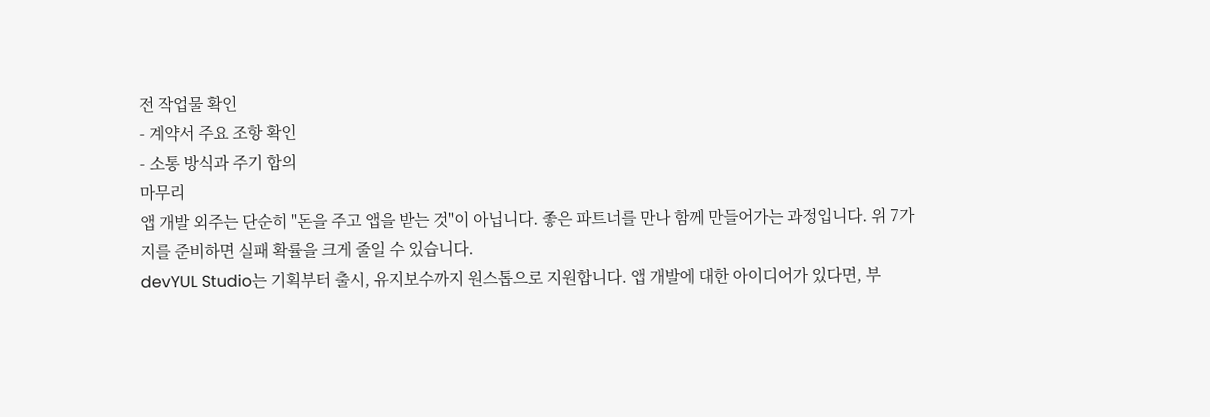전 작업물 확인
- 계약서 주요 조항 확인
- 소통 방식과 주기 합의
마무리
앱 개발 외주는 단순히 "돈을 주고 앱을 받는 것"이 아닙니다. 좋은 파트너를 만나 함께 만들어가는 과정입니다. 위 7가지를 준비하면 실패 확률을 크게 줄일 수 있습니다.
devYUL Studio는 기획부터 출시, 유지보수까지 원스톱으로 지원합니다. 앱 개발에 대한 아이디어가 있다면, 부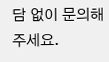담 없이 문의해주세요.